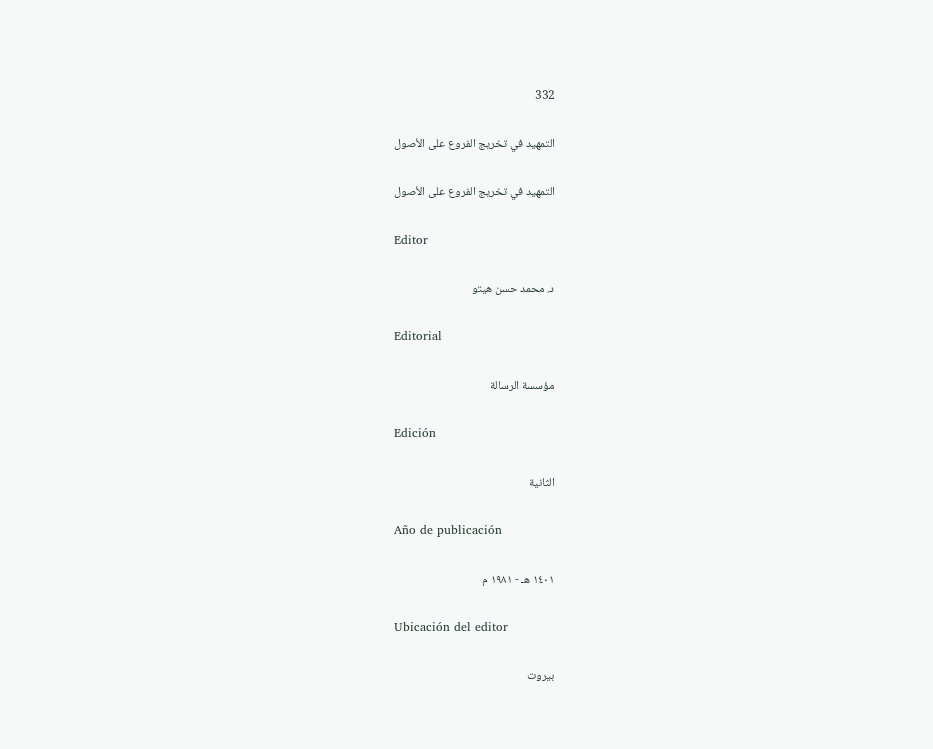332

التمهيد في تخريج الفروع على الأصول

التمهيد في تخريج الفروع على الأصول

Editor

د. محمد حسن هيتو

Editorial

مؤسسة الرسالة

Edición

الثانية

Año de publicación

١٤٠١ هـ - ١٩٨١ م

Ubicación del editor

بيروت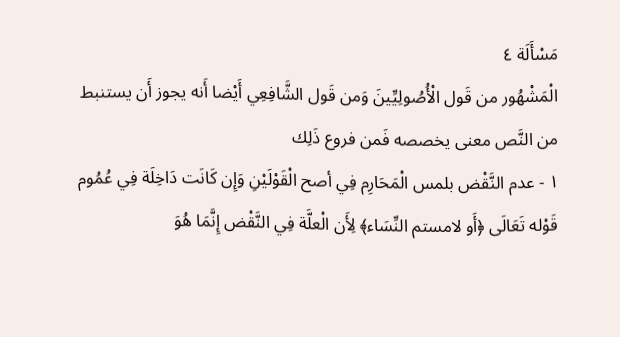مَسْأَلَة ٤
الْمَشْهُور من قَول الْأُصُولِيِّينَ وَمن قَول الشَّافِعِي أَيْضا أَنه يجوز أَن يستنبط من النَّص معنى يخصصه فَمن فروع ذَلِك
١ - عدم النَّقْض بلمس الْمَحَارِم فِي أصح الْقَوْلَيْنِ وَإِن كَانَت دَاخِلَة فِي عُمُوم قَوْله تَعَالَى ﴿أَو لامستم النِّسَاء﴾ لِأَن الْعلَّة فِي النَّقْض إِنَّمَا هُوَ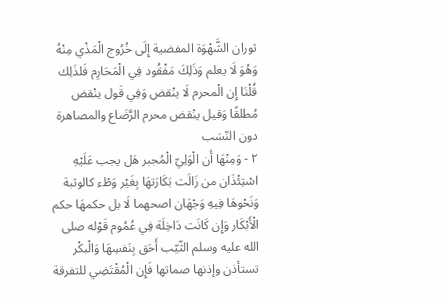ثوران الشَّهْوَة المفضية إِلَى خُرُوج الْمَذْي مِنْهُ وَهُوَ لَا يعلم وَذَلِكَ مَفْقُود فِي الْمَحَارِم فَلذَلِك قُلْنَا إِن الْمحرم لَا ينْقض وَفِي قَول ينْقض مُطلقًا وَقيل ينْقض محرم الرَّضَاع والمصاهرة دون النّسَب
٢ - وَمِنْهَا أَن الْوَلِيّ الْمُجبر هَل يجب عَلَيْهِ اسْتِئْذَان من زَالَت بَكَارَتهَا بِغَيْر وَطْء كالوثبة وَنَحْوهَا فِيهِ وَجْهَان اصحهما لَا بل حكمهَا حكم الْأَبْكَار وَإِن كَانَت دَاخِلَة فِي عُمُوم قَوْله صلى الله عليه وسلم الثّيّب أَحَق بِنَفسِهَا وَالْبكْر تستأذن وإذنها صماتها فَإِن الْمُقْتَضِي للتفرقة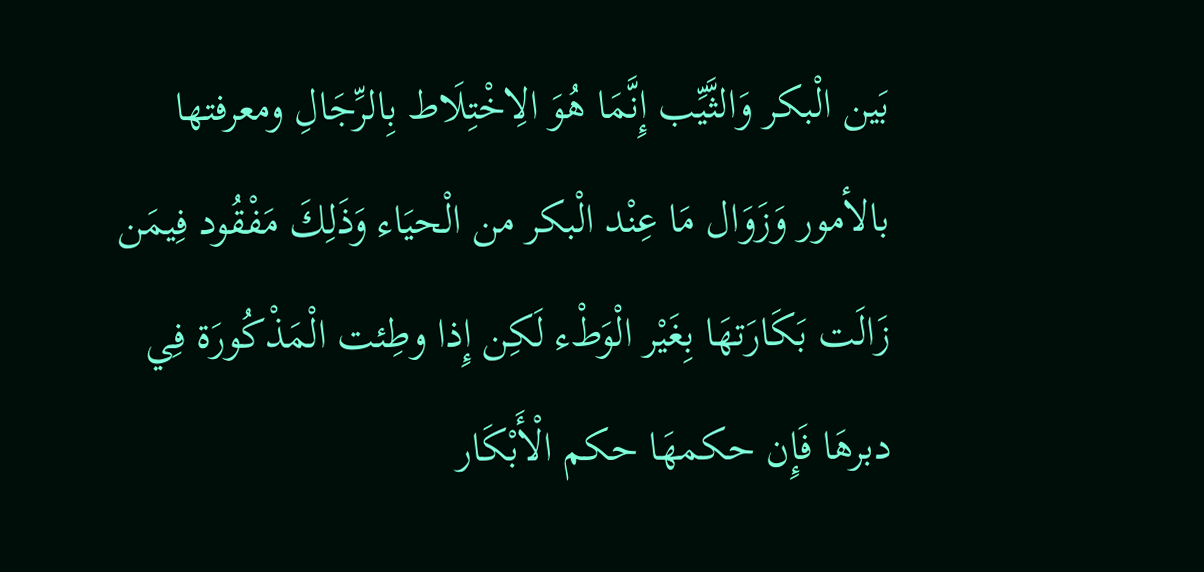بَين الْبكر وَالثَّيِّب إِنَّمَا هُوَ الِاخْتِلَاط بِالرِّجَالِ ومعرفتها بالأمور وَزَوَال مَا عِنْد الْبكر من الْحيَاء وَذَلِكَ مَفْقُود فِيمَن زَالَت بَكَارَتهَا بِغَيْر الْوَطْء لَكِن إِذا وطِئت الْمَذْكُورَة فِي دبرهَا فَإِن حكمهَا حكم الْأَبْكَار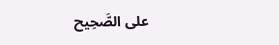على الصَّحِيح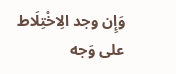وَإِن وجد الِاخْتِلَاط على وَجه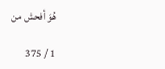هُوَ أفحش من

1 / 375